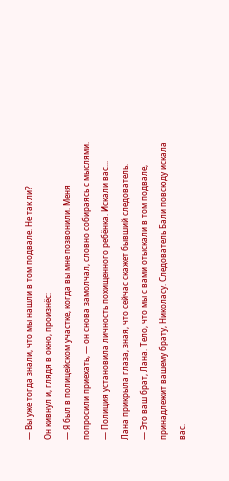— Вы уже тогда знали, что мы нашли в том подвале. Не так ли?
Он кивнул и, глядя в окно, произнёс:
— Я был в полицейском участке, когда вы мне позвонили. Меня попросили приехать, — он снова замолчал, словно собираясь с мыслями. — Полиция установила личность похищенного ребёнка. Искали вас...
Лана прикрыла глаза, зная, что сейчас скажет бывший следователь.
— Это ваш брат, Лана. Тело, что мы с вами отыскали в том подвале, принадлежит вашему брату, Николасу. Следователь Бали повсюду искала вас.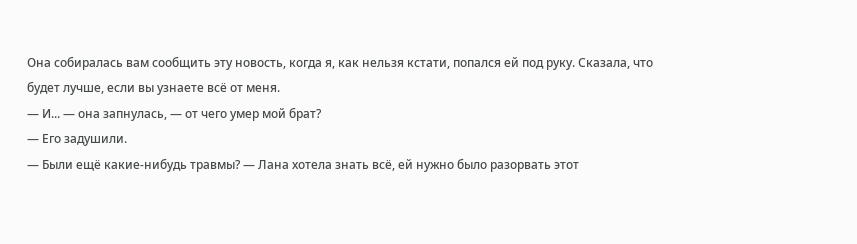Она собиралась вам сообщить эту новость, когда я, как нельзя кстати, попался ей под руку. Сказала, что будет лучше, если вы узнаете всё от меня.
— И... — она запнулась, — от чего умер мой брат?
— Его задушили.
— Были ещё какие-нибудь травмы? — Лана хотела знать всё, ей нужно было разорвать этот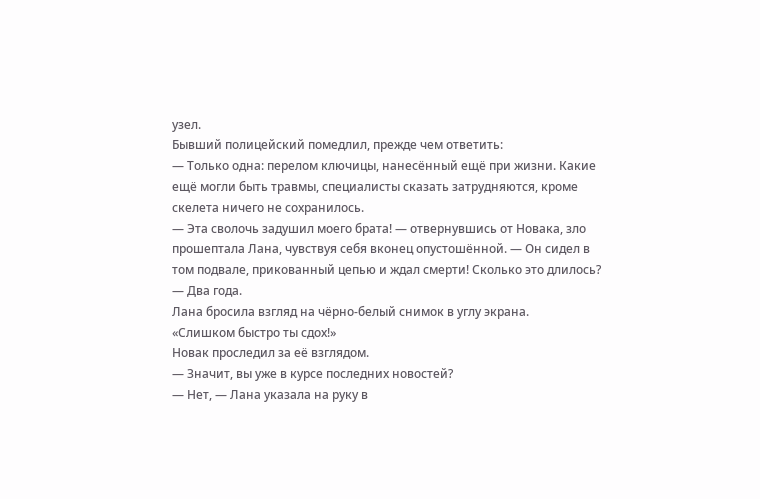узел.
Бывший полицейский помедлил, прежде чем ответить:
— Только одна: перелом ключицы, нанесённый ещё при жизни. Какие ещё могли быть травмы, специалисты сказать затрудняются, кроме скелета ничего не сохранилось.
— Эта сволочь задушил моего брата! — отвернувшись от Новака, зло прошептала Лана, чувствуя себя вконец опустошённой. — Он сидел в том подвале, прикованный цепью и ждал смерти! Сколько это длилось?
— Два года.
Лана бросила взгляд на чёрно-белый снимок в углу экрана.
«Слишком быстро ты сдох!»
Новак проследил за её взглядом.
— Значит, вы уже в курсе последних новостей?
— Нет, — Лана указала на руку в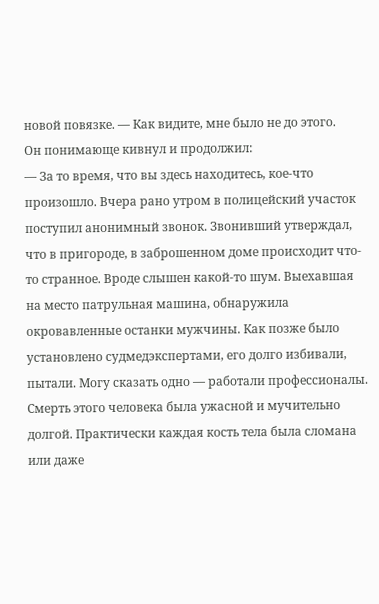новой повязке. — Как видите, мне было не до этого.
Он понимающе кивнул и продолжил:
— За то время, что вы здесь находитесь, кое-что произошло. Вчера рано утром в полицейский участок поступил анонимный звонок. Звонивший утверждал, что в пригороде, в заброшенном доме происходит что-то странное. Вроде слышен какой-то шум. Выехавшая на место патрульная машина, обнаружила окровавленные останки мужчины. Как позже было установлено судмедэкспертами, его долго избивали, пытали. Могу сказать одно — работали профессионалы. Смерть этого человека была ужасной и мучительно долгой. Практически каждая кость тела была сломана или даже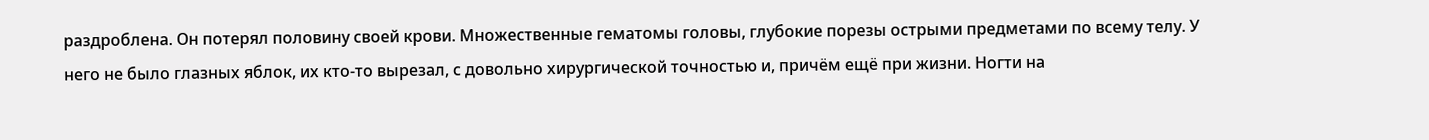раздроблена. Он потерял половину своей крови. Множественные гематомы головы, глубокие порезы острыми предметами по всему телу. У него не было глазных яблок, их кто-то вырезал, с довольно хирургической точностью и, причём ещё при жизни. Ногти на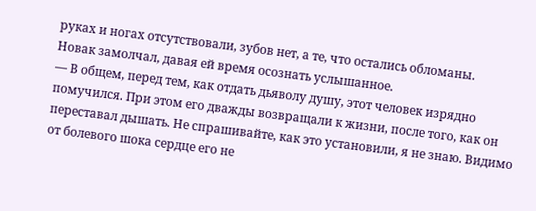руках и ногах отсутствовали, зубов нет, а те, что остались обломаны.
Новак замолчал, давая ей время осознать услышанное.
— В общем, перед тем, как отдать дьяволу душу, этот человек изрядно помучился. При этом его дважды возвращали к жизни, после того, как он переставал дышать. Не спрашивайте, как это установили, я не знаю. Видимо от болевого шока сердце его не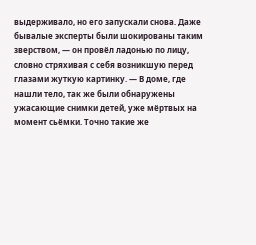выдерживало, но его запускали снова. Даже бывалые эксперты были шокированы таким зверством, — он провёл ладонью по лицу, словно стряхивая с себя возникшую перед глазами жуткую картинку. — В доме, где нашли тело, так же были обнаружены ужасающие снимки детей, уже мёртвых на момент сьёмки. Точно такие же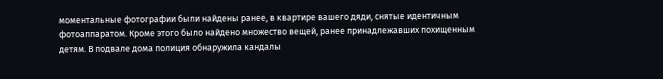моментальные фотографии были найдены ранее, в квартире вашего дяди, снятые идентичным фотоаппаратом. Кроме этого было найдено множество вещей, ранее принадлежавших похищенным детям. В подвале дома полиция обнаружила кандалы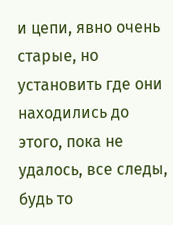и цепи, явно очень старые, но установить где они находились до этого, пока не удалось, все следы, будь то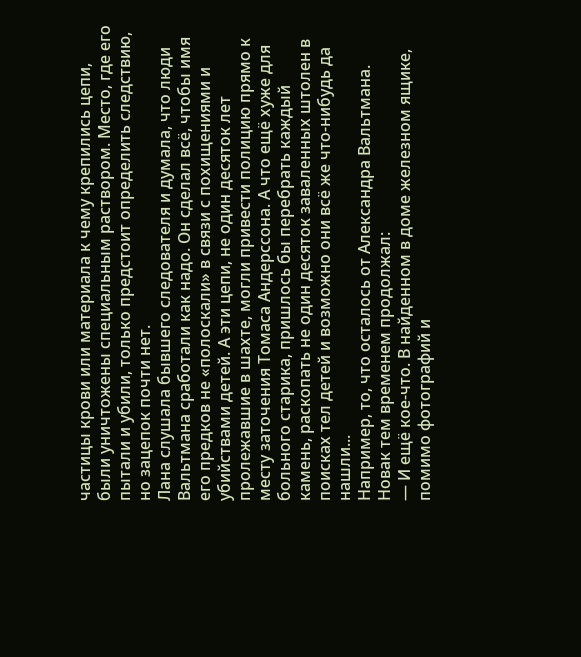частицы крови или материала к чему крепились цепи, были уничтожены специальным раствором. Место, где его пытали и убили, только предстоит определить следствию, но зацепок почти нет.
Лана слушала бывшего следователя и думала, что люди Вальтмана сработали как надо. Он сделал всё, чтобы имя его предков не «полоскали» в связи с похищениями и убийствами детей. А эти цепи, не один десяток лет пролежавшие в шахте, могли привести полицию прямо к месту заточения Томаса Андерссона. А что ещё хуже для больного старика, пришлось бы перебрать каждый камень, раскопать не один десяток заваленных штолен в поисках тел детей и возможно они всё же что-нибудь да нашли...
Например, то, что осталось от Александра Вальтмана.
Новак тем временем продолжал:
— И ещё кое-что. В найденном в доме железном ящике, помимо фотографий и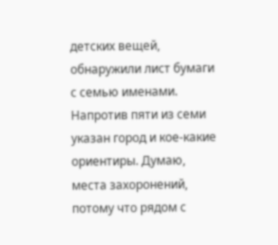детских вещей, обнаружили лист бумаги с семью именами. Напротив пяти из семи указан город и кое-какие ориентиры. Думаю, места захоронений, потому что рядом с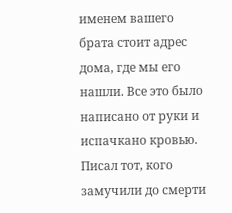именем вашего брата стоит адрес дома, где мы его нашли. Все это было написано от руки и испачкано кровью. Писал тот, кого замучили до смерти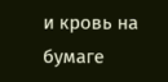и кровь на бумаге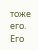тоже его. Его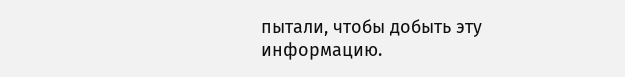пытали, чтобы добыть эту информацию.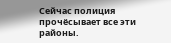Сейчас полиция прочёсывает все эти районы.